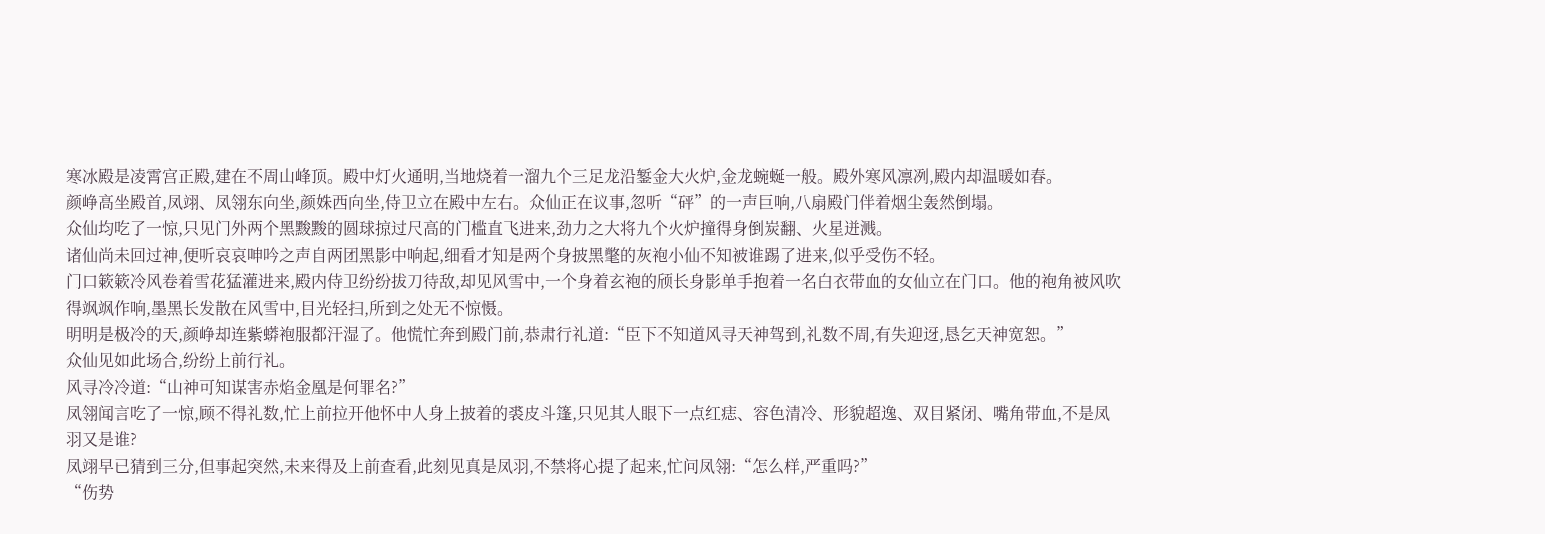寒冰殿是凌霄宫正殿,建在不周山峰顶。殿中灯火通明,当地烧着一溜九个三足龙沿錾金大火炉,金龙蜿蜒一般。殿外寒风凛冽,殿内却温暖如春。
颜峥高坐殿首,凤翊、凤翎东向坐,颜姝西向坐,侍卫立在殿中左右。众仙正在议事,忽听“砰”的一声巨响,八扇殿门伴着烟尘轰然倒塌。
众仙均吃了一惊,只见门外两个黑黢黢的圆球掠过尺高的门槛直飞进来,劲力之大将九个火炉撞得身倒炭翻、火星迸溅。
诸仙尚未回过神,便听哀哀呻吟之声自两团黑影中响起,细看才知是两个身披黑氅的灰袍小仙不知被谁踢了进来,似乎受伤不轻。
门口簌簌冷风卷着雪花猛灌进来,殿内侍卫纷纷拔刀待敌,却见风雪中,一个身着玄袍的颀长身影单手抱着一名白衣带血的女仙立在门口。他的袍角被风吹得飒飒作响,墨黑长发散在风雪中,目光轻扫,所到之处无不惊慑。
明明是极冷的天,颜峥却连紫蟒袍服都汗湿了。他慌忙奔到殿门前,恭肃行礼道:“臣下不知道风寻天神驾到,礼数不周,有失迎迓,恳乞天神宽恕。”
众仙见如此场合,纷纷上前行礼。
风寻冷冷道:“山神可知谋害赤焰金凰是何罪名?”
凤翎闻言吃了一惊,顾不得礼数,忙上前拉开他怀中人身上披着的裘皮斗篷,只见其人眼下一点红痣、容色清冷、形貌超逸、双目紧闭、嘴角带血,不是凤羽又是谁?
凤翊早已猜到三分,但事起突然,未来得及上前查看,此刻见真是凤羽,不禁将心提了起来,忙问凤翎:“怎么样,严重吗?”
“伤势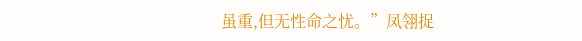虽重,但无性命之忧。”凤翎捉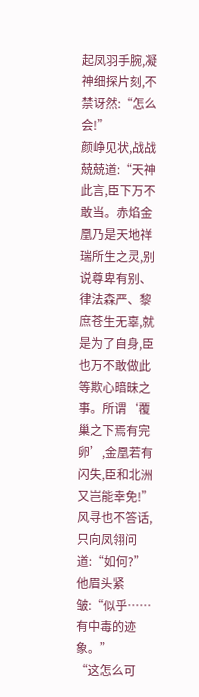起凤羽手腕,凝神细探片刻,不禁讶然:“怎么会!”
颜峥见状,战战兢兢道:“天神此言,臣下万不敢当。赤焰金凰乃是天地祥瑞所生之灵,别说尊卑有别、律法森严、黎庶苍生无辜,就是为了自身,臣也万不敢做此等欺心暗昧之事。所谓‘覆巢之下焉有完卵’,金凰若有闪失,臣和北洲又岂能幸免!”
风寻也不答话,只向凤翎问道:“如何?”
他眉头紧皱:“似乎……有中毒的迹象。”
“这怎么可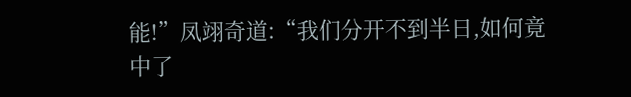能!”凤翊奇道:“我们分开不到半日,如何竟中了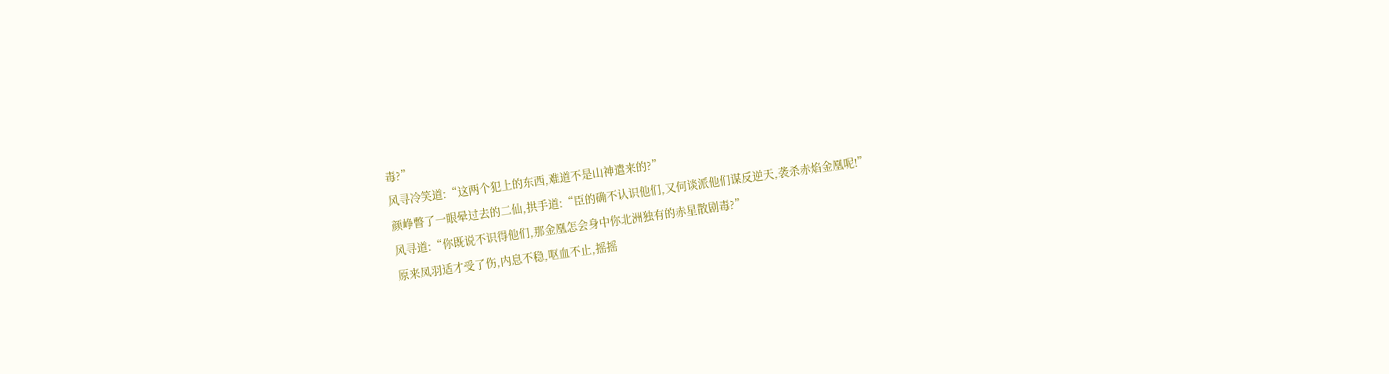毒?”
风寻冷笑道:“这两个犯上的东西,难道不是山神遣来的?”
颜峥瞥了一眼晕过去的二仙,拱手道:“臣的确不认识他们,又何谈派他们谋反逆天,袭杀赤焰金凰呢!”
风寻道:“你既说不识得他们,那金凰怎会身中你北洲独有的赤星散剧毒?”
原来凤羽适才受了伤,内息不稳,呕血不止,摇摇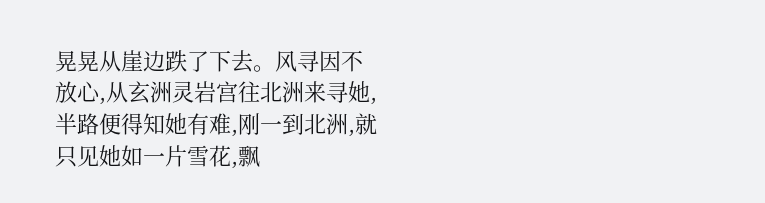晃晃从崖边跌了下去。风寻因不放心,从玄洲灵岩宫往北洲来寻她,半路便得知她有难,刚一到北洲,就只见她如一片雪花,飘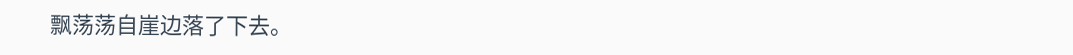飘荡荡自崖边落了下去。